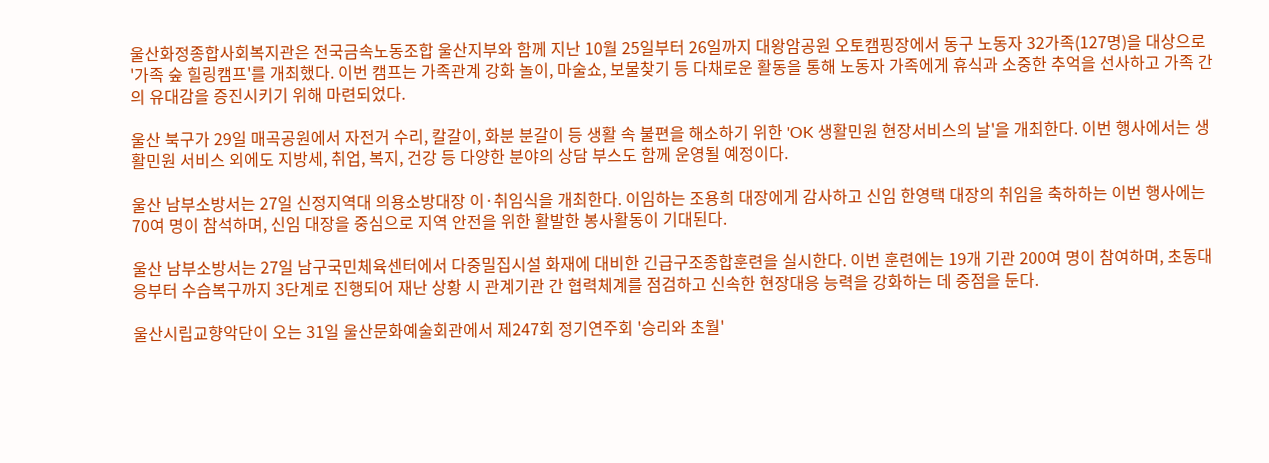울산화정종합사회복지관은 전국금속노동조합 울산지부와 함께 지난 10월 25일부터 26일까지 대왕암공원 오토캠핑장에서 동구 노동자 32가족(127명)을 대상으로 '가족 숲 힐링캠프'를 개최했다. 이번 캠프는 가족관계 강화 놀이, 마술쇼, 보물찾기 등 다채로운 활동을 통해 노동자 가족에게 휴식과 소중한 추억을 선사하고 가족 간의 유대감을 증진시키기 위해 마련되었다.

울산 북구가 29일 매곡공원에서 자전거 수리, 칼갈이, 화분 분갈이 등 생활 속 불편을 해소하기 위한 'OK 생활민원 현장서비스의 날'을 개최한다. 이번 행사에서는 생활민원 서비스 외에도 지방세, 취업, 복지, 건강 등 다양한 분야의 상담 부스도 함께 운영될 예정이다.

울산 남부소방서는 27일 신정지역대 의용소방대장 이·취임식을 개최한다. 이임하는 조용희 대장에게 감사하고 신임 한영택 대장의 취임을 축하하는 이번 행사에는 70여 명이 참석하며, 신임 대장을 중심으로 지역 안전을 위한 활발한 봉사활동이 기대된다.

울산 남부소방서는 27일 남구국민체육센터에서 다중밀집시설 화재에 대비한 긴급구조종합훈련을 실시한다. 이번 훈련에는 19개 기관 200여 명이 참여하며, 초동대응부터 수습복구까지 3단계로 진행되어 재난 상황 시 관계기관 간 협력체계를 점검하고 신속한 현장대응 능력을 강화하는 데 중점을 둔다.

울산시립교향악단이 오는 31일 울산문화예술회관에서 제247회 정기연주회 '승리와 초월'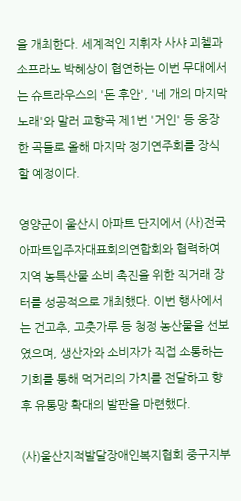을 개최한다. 세계적인 지휘자 사샤 괴첼과 소프라노 박혜상이 협연하는 이번 무대에서는 슈트라우스의 '돈 후안', '네 개의 마지막 노래'와 말러 교향곡 제1번 '거인' 등 웅장한 곡들로 올해 마지막 정기연주회를 장식할 예정이다.

영양군이 울산시 아파트 단지에서 (사)전국아파트입주자대표회의연합회와 협력하여 지역 농특산물 소비 촉진을 위한 직거래 장터를 성공적으로 개최했다. 이번 행사에서는 건고추, 고춧가루 등 청정 농산물을 선보였으며, 생산자와 소비자가 직접 소통하는 기회를 통해 먹거리의 가치를 전달하고 향후 유통망 확대의 발판을 마련했다.

(사)울산지적발달장애인복지협회 중구지부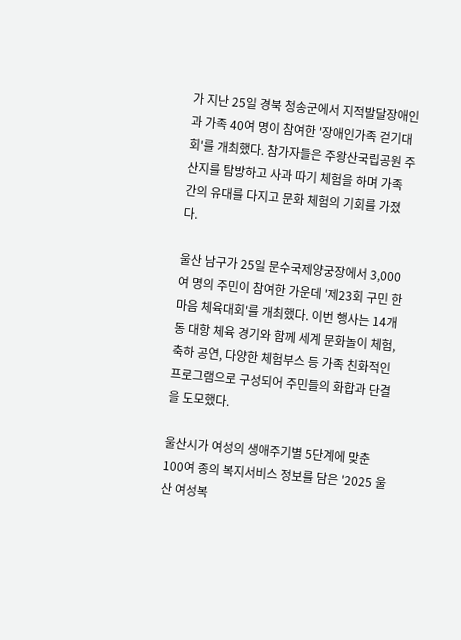가 지난 25일 경북 청송군에서 지적발달장애인과 가족 40여 명이 참여한 '장애인가족 걷기대회'를 개최했다. 참가자들은 주왕산국립공원 주산지를 탐방하고 사과 따기 체험을 하며 가족 간의 유대를 다지고 문화 체험의 기회를 가졌다.

울산 남구가 25일 문수국제양궁장에서 3,000여 명의 주민이 참여한 가운데 '제23회 구민 한마음 체육대회'를 개최했다. 이번 행사는 14개 동 대항 체육 경기와 함께 세계 문화놀이 체험, 축하 공연, 다양한 체험부스 등 가족 친화적인 프로그램으로 구성되어 주민들의 화합과 단결을 도모했다.

울산시가 여성의 생애주기별 5단계에 맞춘 100여 종의 복지서비스 정보를 담은 '2025 울산 여성복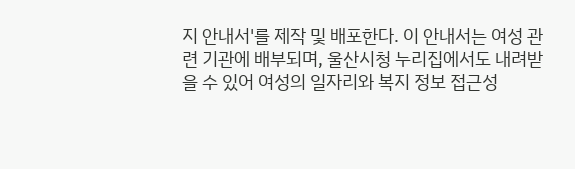지 안내서'를 제작 및 배포한다. 이 안내서는 여성 관련 기관에 배부되며, 울산시청 누리집에서도 내려받을 수 있어 여성의 일자리와 복지 정보 접근성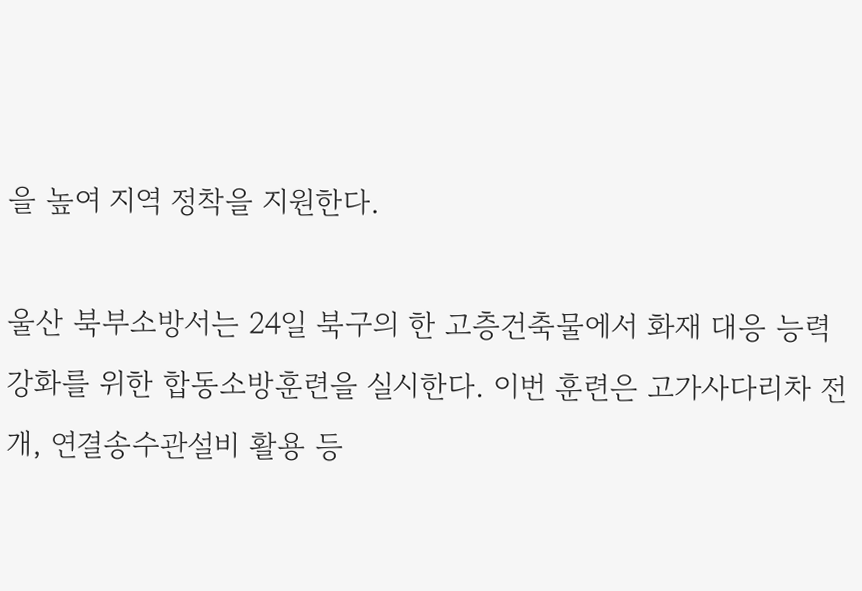을 높여 지역 정착을 지원한다.

울산 북부소방서는 24일 북구의 한 고층건축물에서 화재 대응 능력 강화를 위한 합동소방훈련을 실시한다. 이번 훈련은 고가사다리차 전개, 연결송수관설비 활용 등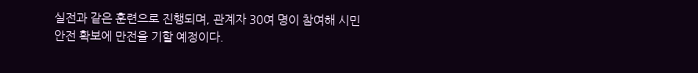실전과 같은 훈련으로 진행되며, 관계자 30여 명이 참여해 시민 안전 확보에 만전을 기할 예정이다.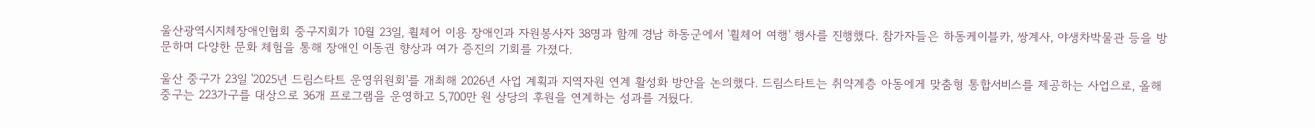울산광역시지체장애인협회 중구지회가 10월 23일, 휠체어 이용 장애인과 자원봉사자 38명과 함께 경남 하동군에서 '휠체어 여행' 행사를 진행했다. 참가자들은 하동케이블카, 쌍계사, 야생차박물관 등을 방문하며 다양한 문화 체험을 통해 장애인 이동권 향상과 여가 증진의 기회를 가졌다.

울산 중구가 23일 '2025년 드림스타트 운영위원회'를 개최해 2026년 사업 계획과 지역자원 연계 활성화 방안을 논의했다. 드림스타트는 취약계층 아동에게 맞춤형 통합서비스를 제공하는 사업으로, 올해 중구는 223가구를 대상으로 36개 프로그램을 운영하고 5,700만 원 상당의 후원을 연계하는 성과를 거뒀다.